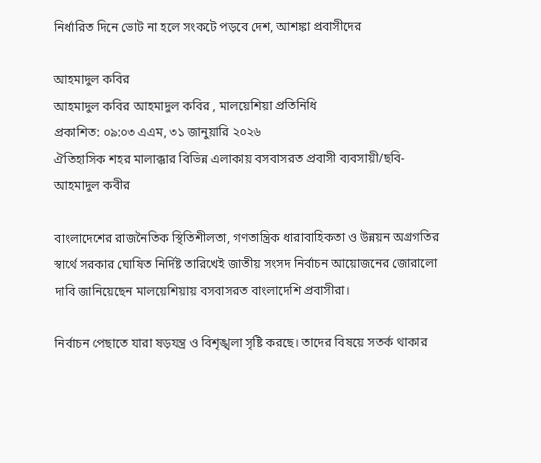নির্ধারিত দিনে ভোট না হলে সংকটে পড়বে দেশ, আশঙ্কা প্রবাসীদের

আহমাদুল কবির
আহমাদুল কবির আহমাদুল কবির , মালয়েশিয়া প্রতিনিধি
প্রকাশিত: ০৯:০৩ এএম, ৩১ জানুয়ারি ২০২৬
ঐতিহাসিক শহর মালাক্কার বিভিন্ন এলাকায় বসবাসরত প্রবাসী ব্যবসায়ী/ছবি-আহমাদুল কবীর

বাংলাদেশের রাজনৈতিক স্থিতিশীলতা, গণতান্ত্রিক ধারাবাহিকতা ও উন্নয়ন অগ্রগতির স্বার্থে সরকার ঘোষিত নির্দিষ্ট তারিখেই জাতীয় সংসদ নির্বাচন আয়োজনের জোরালো দাবি জানিয়েছেন মালয়েশিয়ায় বসবাসরত বাংলাদেশি প্রবাসীরা।

নির্বাচন পেছাতে যারা ষড়যন্ত্র ও বিশৃঙ্খলা সৃষ্টি করছে। তাদের বিষয়ে সতর্ক থাকার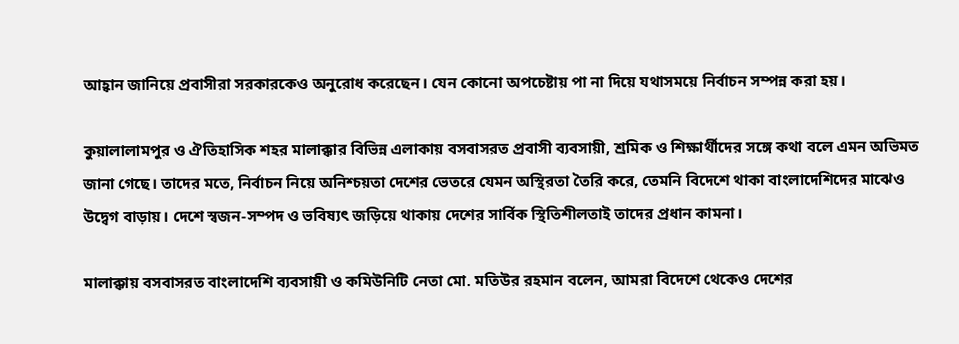আহ্বান জানিয়ে প্রবাসীরা সরকারকেও অনুরোধ করেছেন। যেন কোনো অপচেষ্টায় পা না দিয়ে যথাসময়ে নির্বাচন সম্পন্ন করা হয়।

কুয়ালালামপুর ও ঐতিহাসিক শহর মালাক্কার বিভিন্ন এলাকায় বসবাসরত প্রবাসী ব্যবসায়ী, শ্রমিক ও শিক্ষার্থীদের সঙ্গে কথা বলে এমন অভিমত জানা গেছে। তাদের মতে, নির্বাচন নিয়ে অনিশ্চয়তা দেশের ভেতরে যেমন অস্থিরতা তৈরি করে, তেমনি বিদেশে থাকা বাংলাদেশিদের মাঝেও উদ্বেগ বাড়ায়। দেশে স্বজন-সম্পদ ও ভবিষ্যৎ জড়িয়ে থাকায় দেশের সার্বিক স্থিতিশীলতাই তাদের প্রধান কামনা।

মালাক্কায় বসবাসরত বাংলাদেশি ব্যবসায়ী ও কমিউনিটি নেতা মো. মতিউর রহমান বলেন, আমরা বিদেশে থেকেও দেশের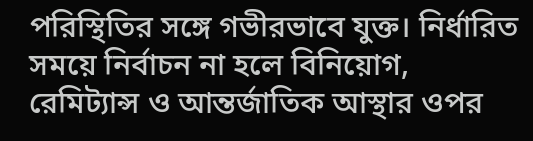পরিস্থিতির সঙ্গে গভীরভাবে যুক্ত। নির্ধারিত সময়ে নির্বাচন না হলে বিনিয়োগ, রেমিট্যান্স ও আন্তর্জাতিক আস্থার ওপর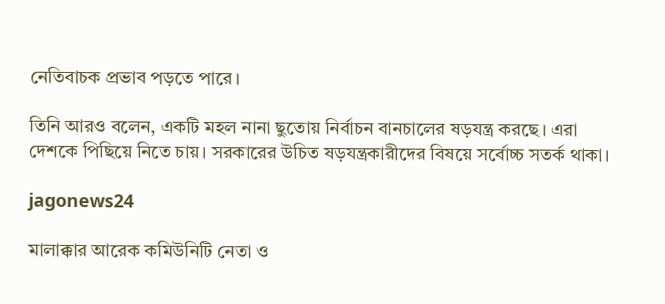নেতিবাচক প্রভাব পড়তে পারে।

তিনি আরও বলেন, একটি মহল নানা ছুতোয় নির্বাচন বানচালের ষড়যন্ত্র করছে। এরা দেশকে পিছিয়ে নিতে চায়। সরকারের উচিত ষড়যন্ত্রকারীদের বিষয়ে সর্বোচ্চ সতর্ক থাকা।

jagonews24

মালাক্কার আরেক কমিউনিটি নেতা ও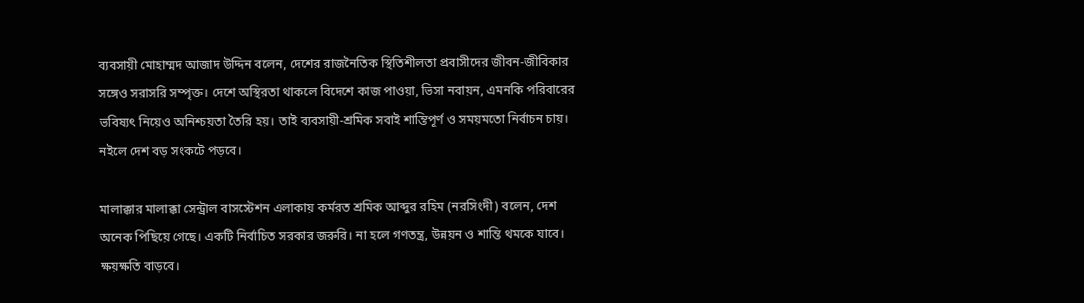ব্যবসায়ী মোহাম্মদ আজাদ উদ্দিন বলেন, দেশের রাজনৈতিক স্থিতিশীলতা প্রবাসীদের জীবন-জীবিকার সঙ্গেও সরাসরি সম্পৃক্ত। দেশে অস্থিরতা থাকলে বিদেশে কাজ পাওয়া, ভিসা নবায়ন, এমনকি পরিবারের ভবিষ্যৎ নিয়েও অনিশ্চয়তা তৈরি হয়। তাই ব্যবসায়ী-শ্রমিক সবাই শান্তিপূর্ণ ও সময়মতো নির্বাচন চায়। নইলে দেশ বড় সংকটে পড়বে।

মালাক্কার মালাক্কা সেন্ট্রাল বাসস্টেশন এলাকায় কর্মরত শ্রমিক আব্দুর রহিম (নরসিংদী) বলেন, দেশ অনেক পিছিয়ে গেছে। একটি নির্বাচিত সরকার জরুরি। না হলে গণতন্ত্র, উন্নয়ন ও শান্তি থমকে যাবে। ক্ষয়ক্ষতি বাড়বে।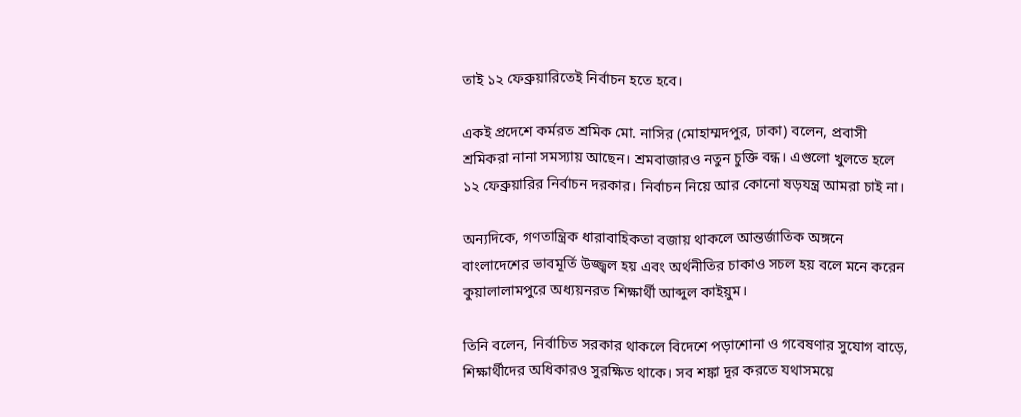তাই ১২ ফেব্রুয়ারিতেই নির্বাচন হতে হবে।

একই প্রদেশে কর্মরত শ্রমিক মো. নাসির (মোহাম্মদপুর, ঢাকা) বলেন, প্রবাসী শ্রমিকরা নানা সমস্যায় আছেন। শ্রমবাজারও নতুন চুক্তি বন্ধ। এগুলো খুলতে হলে ১২ ফেব্রুয়ারির নির্বাচন দরকার। নির্বাচন নিয়ে আর কোনো ষড়যন্ত্র আমরা চাই না।

অন্যদিকে, গণতান্ত্রিক ধারাবাহিকতা বজায় থাকলে আন্তর্জাতিক অঙ্গনে বাংলাদেশের ভাবমূর্তি উজ্জ্বল হয় এবং অর্থনীতির চাকাও সচল হয় বলে মনে করেন কুয়ালালামপুরে অধ্যয়নরত শিক্ষার্থী আব্দুল কাইয়ুম।

তিনি বলেন, নির্বাচিত সরকার থাকলে বিদেশে পড়াশোনা ও গবেষণার সুযোগ বাড়ে, শিক্ষার্থীদের অধিকারও সুরক্ষিত থাকে। সব শঙ্কা দূর করতে যথাসময়ে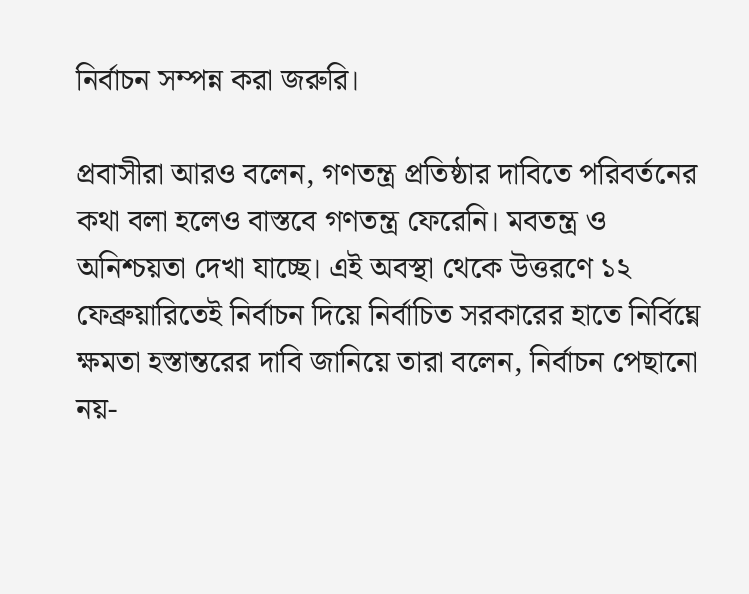নির্বাচন সম্পন্ন করা জরুরি।

প্রবাসীরা আরও বলেন, গণতন্ত্র প্রতিষ্ঠার দাবিতে পরিবর্তনের কথা বলা হলেও বাস্তবে গণতন্ত্র ফেরেনি। মবতন্ত্র ও অনিশ্চয়তা দেখা যাচ্ছে। এই অবস্থা থেকে উত্তরণে ১২ ফেব্রুয়ারিতেই নির্বাচন দিয়ে নির্বাচিত সরকারের হাতে নির্বিঘ্নে ক্ষমতা হস্তান্তরের দাবি জানিয়ে তারা বলেন, নির্বাচন পেছানো নয়-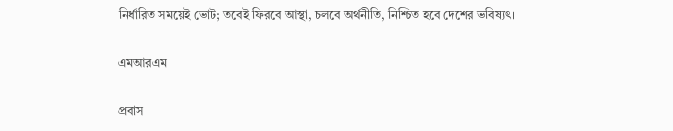নির্ধারিত সময়েই ভোট; তবেই ফিরবে আস্থা, চলবে অর্থনীতি, নিশ্চিত হবে দেশের ভবিষ্যৎ।

এমআরএম

প্রবাস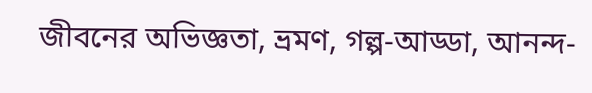জীবনের অভিজ্ঞতা, ভ্রমণ, গল্প-আড্ডা, আনন্দ-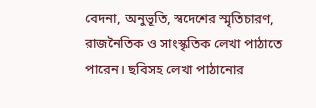বেদনা, অনুভূতি, স্বদেশের স্মৃতিচারণ, রাজনৈতিক ও সাংস্কৃতিক লেখা পাঠাতে পারেন। ছবিসহ লেখা পাঠানোর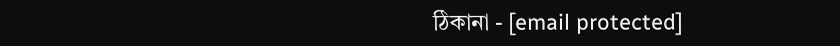ঠিকানা - [email protected]